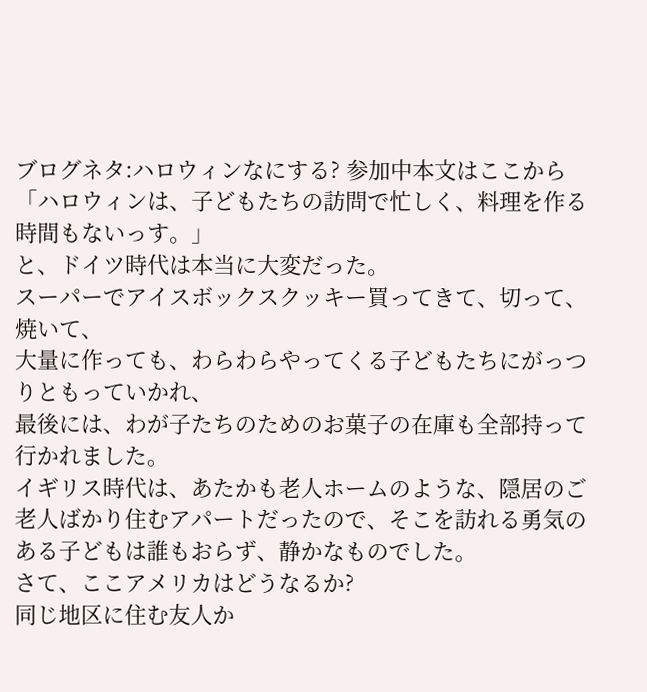ブログネタ:ハロウィンなにする? 参加中本文はここから
「ハロウィンは、子どもたちの訪問で忙しく、料理を作る時間もないっす。」
と、ドイツ時代は本当に大変だった。
スーパーでアイスボックスクッキー買ってきて、切って、焼いて、
大量に作っても、わらわらやってくる子どもたちにがっつりともっていかれ、
最後には、わが子たちのためのお菓子の在庫も全部持って行かれました。
イギリス時代は、あたかも老人ホームのような、隠居のご老人ばかり住むアパートだったので、そこを訪れる勇気のある子どもは誰もおらず、静かなものでした。
さて、ここアメリカはどうなるか?
同じ地区に住む友人か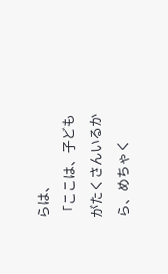らは、
「ここは、子どもがたくさんいるから、めちゃく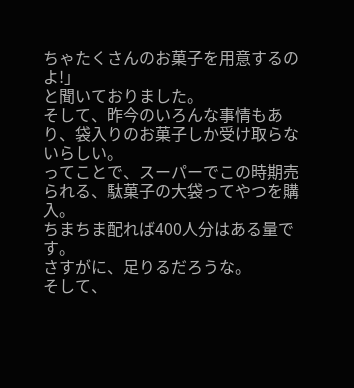ちゃたくさんのお菓子を用意するのよ!」
と聞いておりました。
そして、昨今のいろんな事情もあり、袋入りのお菓子しか受け取らないらしい。
ってことで、スーパーでこの時期売られる、駄菓子の大袋ってやつを購入。
ちまちま配れば400人分はある量です。
さすがに、足りるだろうな。
そして、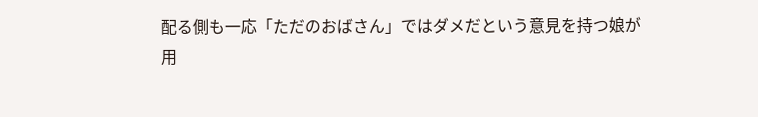配る側も一応「ただのおばさん」ではダメだという意見を持つ娘が
用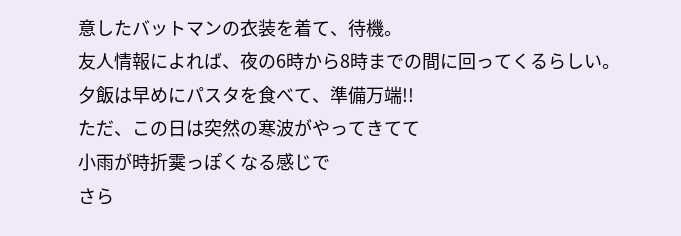意したバットマンの衣装を着て、待機。
友人情報によれば、夜の6時から8時までの間に回ってくるらしい。
夕飯は早めにパスタを食べて、準備万端!!
ただ、この日は突然の寒波がやってきてて
小雨が時折霙っぽくなる感じで
さら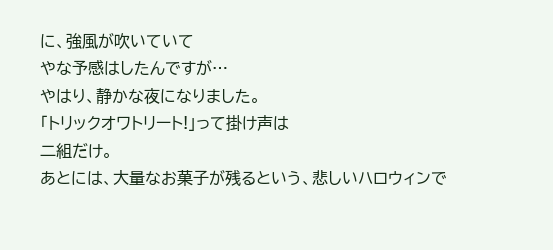に、強風が吹いていて
やな予感はしたんですが…
やはり、静かな夜になりました。
「トリックオワトリート!」って掛け声は
二組だけ。
あとには、大量なお菓子が残るという、悲しいハロウィンで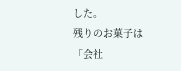した。
残りのお菓子は
「会社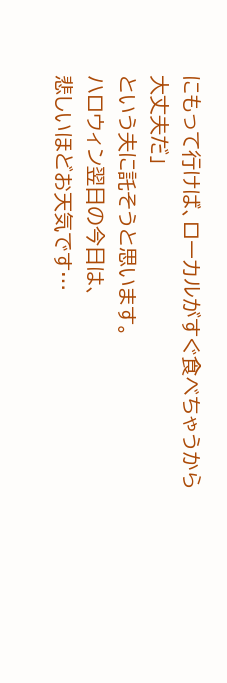にもって行けば、ローカルがすぐ食べちゃうから大丈夫だ」
という夫に託そうと思います。
ハロウィン翌日の今日は、
悲しいほどお天気です…